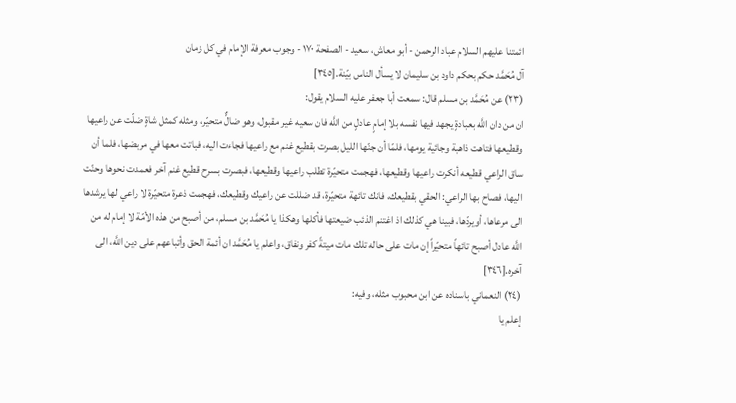ائمتنا عليهم السلام عباد الرحمن - أبو معاش، سعيد - الصفحة ١٧٠ - وجوب معرفة الإمام في كل زمان
آل مُحَمَّد حكم بحكم داود بن سليمان لا يسأل الناس بيّنة.[٣٤٥]
(٢٣) عن مُحَمَّد بن مسلم قال: سمعت أبا جعفر عليه السلام يقول:
ان من دان اللَّه بعبادةٍ يجهد فيها نفسه بلا إمامٍ عادلٍ من اللَّه فان سعيه غير مقبول، وهو ضالٌّ متحيّر، ومثله كمثل شاةٍ ضلّت عن راعيها وقطيعها فتاهت ذاهبة وجائية يومها، فلمّا أن جنّها الليل بصرت بقطيع غنم مع راعيها فجاءت اليه، فباتت معها في مربضها، فلما أن ساق الراعي قطيعه أنكرت راعيها وقطيعها، فهجمت متحيّرة تطلب راعيها وقطيعها، فبصرت بسرح قطيع غنم آخر فعمدت نحوها وحنّت اليها، فصاح بها الراعي: الحقي بقطيعك، فانك تائهة متحيّرة، قد ضللت عن راعيك وقطيعك، فهجمت ذعرة متحيّرة لا راعي لها يرشدها الى مرعاها، أويردّها، فبينا هي كذلك اذ اغتنم الذئب ضيعتها فأكلها وهكذا يا مُحَمَّد بن مسلم، من أصبح من هذه الأمّة لا إمام له من اللَّه عادل أصبح تائهاً متحيّراً إن مات على حاله تلك مات ميتةً كفر ونفاق، واعلم يا مُحَمَّد ان أئمة الحق وأتباعهم على دين اللَّه، الى آخره.[٣٤٦]
(٢٤) النعماني باسناده عن ابن محبوب مثله، وفيه:
إعلم يا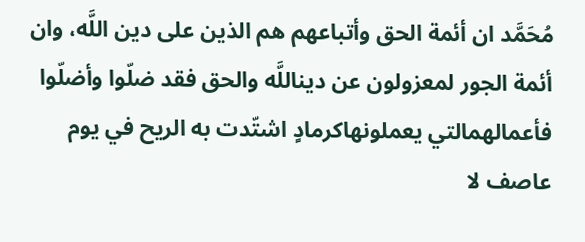مُحَمَّد ان أئمة الحق وأتباعهم هم الذين على دين اللَّه، وان أئمة الجور لمعزولون عن ديناللَّه والحق فقد ضلّوا وأضلّوا فأعمالهمالتي يعملونهاكرمادٍ اشتّدت به الريح في يوم عاصف لا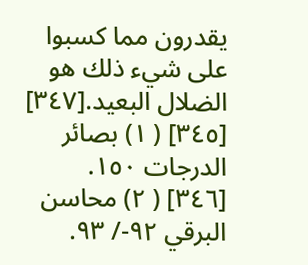يقدرون مما كسبوا على شيء ذلك هو الضلال البعيد.[٣٤٧]
[٣٤٥] ( ١) بصائر الدرجات ١٥٠.
[٣٤٦] ( ٢) محاسن البرقي ٩٢-/ ٩٣.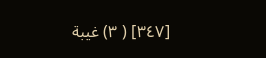[٣٤٧] ( ٣) غيبة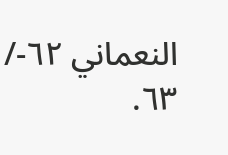النعماني ٦٢-/ ٦٣.